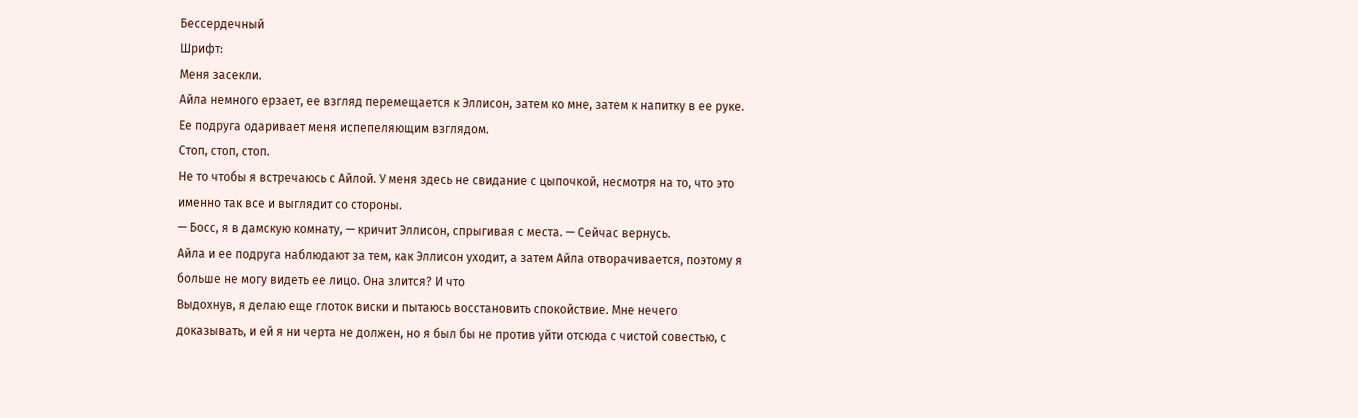Бессердечный
Шрифт:
Меня засекли.
Айла немного ерзает, ее взгляд перемещается к Эллисон, затем ко мне, затем к напитку в ее руке. Ее подруга одаривает меня испепеляющим взглядом.
Стоп, стоп, стоп.
Не то чтобы я встречаюсь с Айлой. У меня здесь не свидание с цыпочкой, несмотря на то, что это именно так все и выглядит со стороны.
— Босс, я в дамскую комнату, — кричит Эллисон, спрыгивая с места. — Сейчас вернусь.
Айла и ее подруга наблюдают за тем, как Эллисон уходит, а затем Айла отворачивается, поэтому я больше не могу видеть ее лицо. Она злится? И что
Выдохнув, я делаю еще глоток виски и пытаюсь восстановить спокойствие. Мне нечего доказывать, и ей я ни черта не должен, но я был бы не против уйти отсюда с чистой совестью, с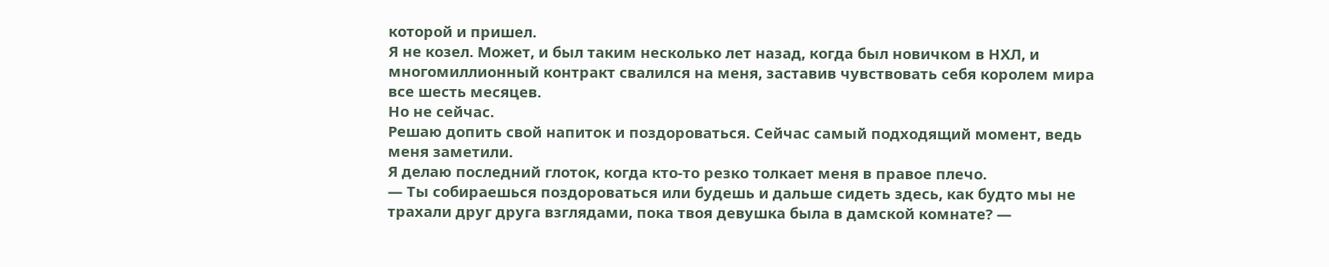которой и пришел.
Я не козел. Может, и был таким несколько лет назад, когда был новичком в НХЛ, и многомиллионный контракт свалился на меня, заставив чувствовать себя королем мира все шесть месяцев.
Но не сейчас.
Решаю допить свой напиток и поздороваться. Сейчас самый подходящий момент, ведь меня заметили.
Я делаю последний глоток, когда кто-то резко толкает меня в правое плечо.
— Ты собираешься поздороваться или будешь и дальше сидеть здесь, как будто мы не трахали друг друга взглядами, пока твоя девушка была в дамской комнате? —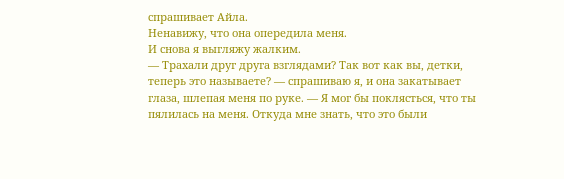спрашивает Айла.
Ненавижу, что она опередила меня.
И снова я выгляжу жалким.
— Трахали друг друга взглядами? Так вот как вы, детки, теперь это называете? — спрашиваю я, и она закатывает глаза, шлепая меня по руке. — Я мог бы поклясться, что ты пялилась на меня. Откуда мне знать, что это были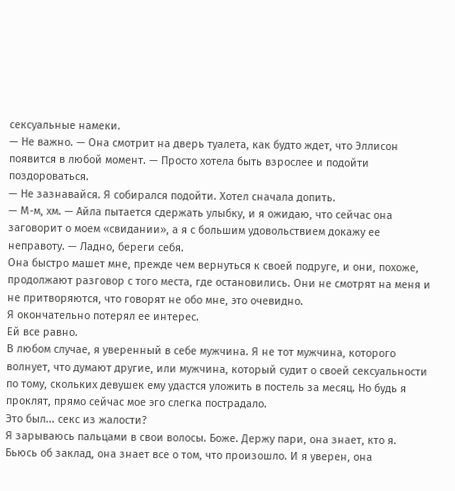сексуальные намеки.
— Не важно. — Она смотрит на дверь туалета, как будто ждет, что Эллисон появится в любой момент. — Просто хотела быть взрослее и подойти поздороваться.
— Не зазнавайся. Я собирался подойти. Хотел сначала допить.
— М-м, хм. — Айла пытается сдержать улыбку, и я ожидаю, что сейчас она заговорит о моем «свидании», а я с большим удовольствием докажу ее неправоту. — Ладно, береги себя.
Она быстро машет мне, прежде чем вернуться к своей подруге, и они, похоже, продолжают разговор с того места, где остановились. Они не смотрят на меня и не притворяются, что говорят не обо мне, это очевидно.
Я окончательно потерял ее интерес.
Ей все равно.
В любом случае, я уверенный в себе мужчина. Я не тот мужчина, которого волнует, что думают другие, или мужчина, который судит о своей сексуальности по тому, скольких девушек ему удастся уложить в постель за месяц. Но будь я проклят, прямо сейчас мое эго слегка пострадало.
Это был... секс из жалости?
Я зарываюсь пальцами в свои волосы. Боже. Держу пари, она знает, кто я. Бьюсь об заклад, она знает все о том, что произошло. И я уверен, она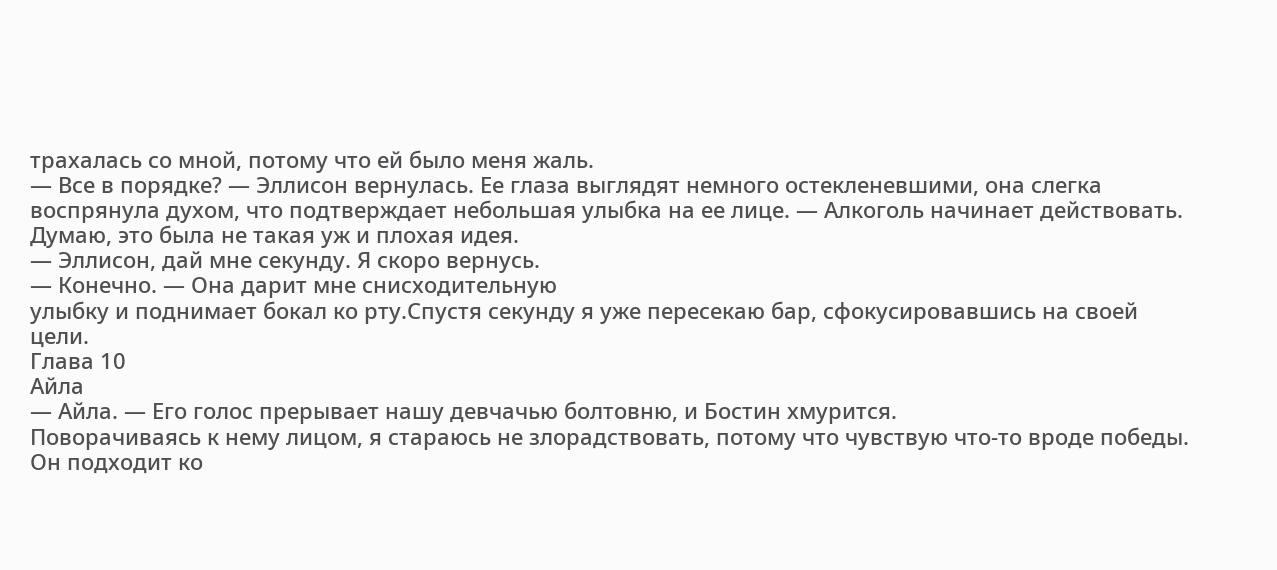трахалась со мной, потому что ей было меня жаль.
— Все в порядке? — Эллисон вернулась. Ее глаза выглядят немного остекленевшими, она слегка воспрянула духом, что подтверждает небольшая улыбка на ее лице. — Алкоголь начинает действовать. Думаю, это была не такая уж и плохая идея.
— Эллисон, дай мне секунду. Я скоро вернусь.
— Конечно. — Она дарит мне снисходительную
улыбку и поднимает бокал ко рту.Спустя секунду я уже пересекаю бар, сфокусировавшись на своей цели.
Глава 10
Айла
— Айла. — Его голос прерывает нашу девчачью болтовню, и Бостин хмурится.
Поворачиваясь к нему лицом, я стараюсь не злорадствовать, потому что чувствую что-то вроде победы. Он подходит ко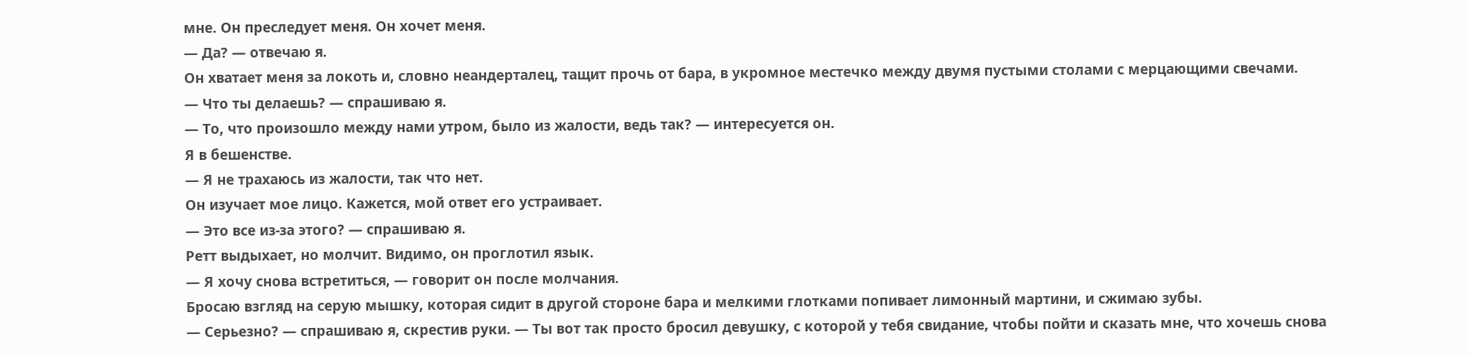мне. Он преследует меня. Он хочет меня.
— Да? — отвечаю я.
Он хватает меня за локоть и, словно неандерталец, тащит прочь от бара, в укромное местечко между двумя пустыми столами с мерцающими свечами.
— Что ты делаешь? — спрашиваю я.
— То, что произошло между нами утром, было из жалости, ведь так? — интересуется он.
Я в бешенстве.
— Я не трахаюсь из жалости, так что нет.
Он изучает мое лицо. Кажется, мой ответ его устраивает.
— Это все из-за этого? — спрашиваю я.
Ретт выдыхает, но молчит. Видимо, он проглотил язык.
— Я хочу снова встретиться, — говорит он после молчания.
Бросаю взгляд на серую мышку, которая сидит в другой стороне бара и мелкими глотками попивает лимонный мартини, и сжимаю зубы.
— Серьезно? — спрашиваю я, скрестив руки. — Ты вот так просто бросил девушку, с которой у тебя свидание, чтобы пойти и сказать мне, что хочешь снова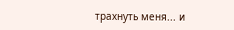трахнуть меня... и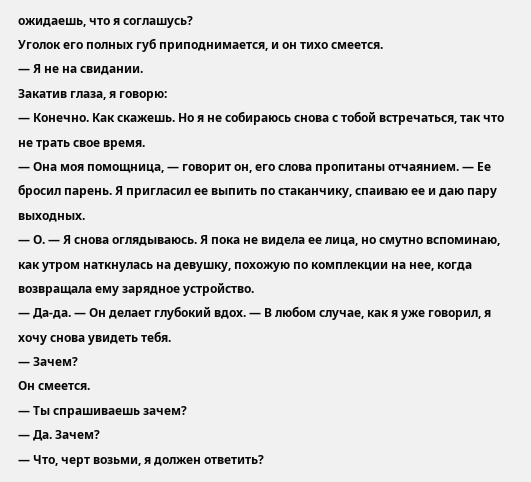ожидаешь, что я соглашусь?
Уголок его полных губ приподнимается, и он тихо смеется.
— Я не на свидании.
Закатив глаза, я говорю:
— Конечно. Как скажешь. Но я не собираюсь снова с тобой встречаться, так что не трать свое время.
— Она моя помощница, — говорит он, его слова пропитаны отчаянием. — Ее бросил парень. Я пригласил ее выпить по стаканчику, спаиваю ее и даю пару выходных.
— О. — Я снова оглядываюсь. Я пока не видела ее лица, но смутно вспоминаю, как утром наткнулась на девушку, похожую по комплекции на нее, когда возвращала ему зарядное устройство.
— Да-да. — Он делает глубокий вдох. — В любом случае, как я уже говорил, я хочу снова увидеть тебя.
— Зачем?
Он смеется.
— Ты спрашиваешь зачем?
— Да. Зачем?
— Что, черт возьми, я должен ответить?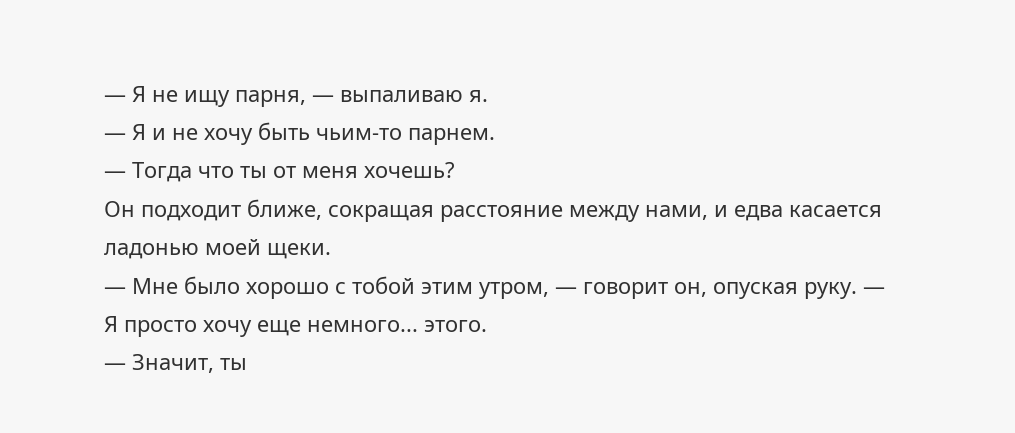— Я не ищу парня, — выпаливаю я.
— Я и не хочу быть чьим-то парнем.
— Тогда что ты от меня хочешь?
Он подходит ближе, сокращая расстояние между нами, и едва касается ладонью моей щеки.
— Мне было хорошо с тобой этим утром, — говорит он, опуская руку. — Я просто хочу еще немного... этого.
— Значит, ты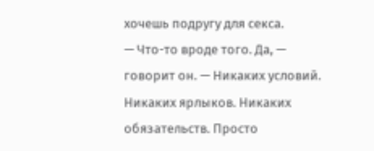хочешь подругу для секса.
— Что-то вроде того. Да, — говорит он. — Никаких условий. Никаких ярлыков. Никаких обязательств. Просто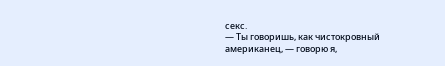секс.
— Ты говоришь, как чистокровный американец, — говорю я,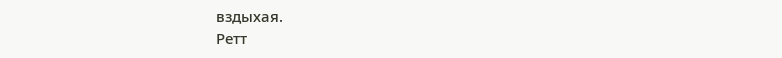вздыхая.
Ретт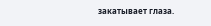закатывает глаза.